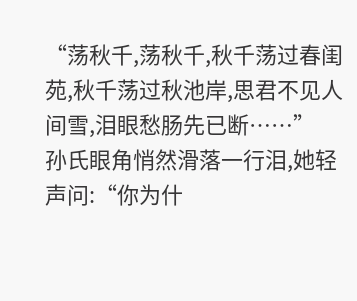“荡秋千,荡秋千,秋千荡过春闺苑,秋千荡过秋池岸,思君不见人间雪,泪眼愁肠先已断……”
孙氏眼角悄然滑落一行泪,她轻声问:“你为什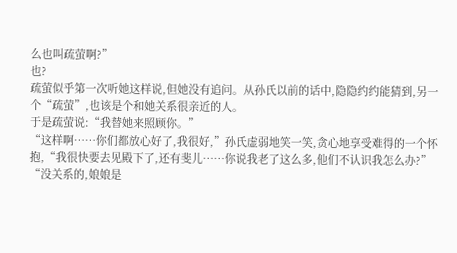么也叫疏萤啊?”
也?
疏萤似乎第一次听她这样说,但她没有追问。从孙氏以前的话中,隐隐约约能猜到,另一个“疏萤”,也该是个和她关系很亲近的人。
于是疏萤说:“我替她来照顾你。”
“这样啊……你们都放心好了,我很好,”孙氏虚弱地笑一笑,贪心地享受难得的一个怀抱,“我很快要去见殿下了,还有斐儿……你说我老了这么多,他们不认识我怎么办?”
“没关系的,娘娘是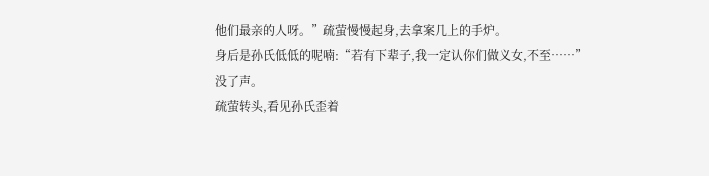他们最亲的人呀。”疏萤慢慢起身,去拿案几上的手炉。
身后是孙氏低低的呢喃:“若有下辈子,我一定认你们做义女,不至……”
没了声。
疏萤转头,看见孙氏歪着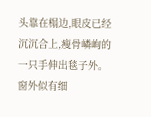头靠在榻边,眼皮已经沉沉合上,瘦骨嶙峋的一只手伸出毯子外。窗外似有细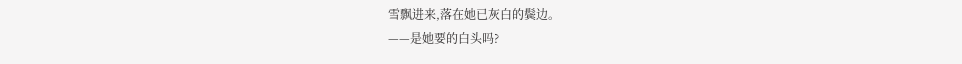雪飘进来,落在她已灰白的鬓边。
——是她要的白头吗?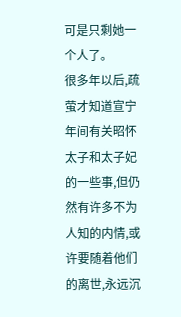可是只剩她一个人了。
很多年以后,疏萤才知道宣宁年间有关昭怀太子和太子妃的一些事,但仍然有许多不为人知的内情,或许要随着他们的离世,永远沉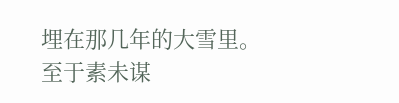埋在那几年的大雪里。
至于素未谋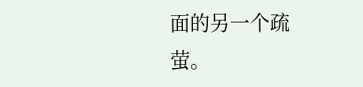面的另一个疏萤。